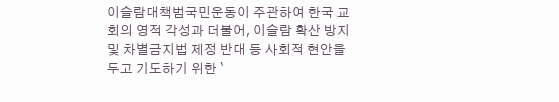이슬람대책범국민운동이 주관하여 한국 교회의 영적 각성과 더불어, 이슬람 확산 방지 및 차별금지법 제정 반대 등 사회적 현안을 두고 기도하기 위한 `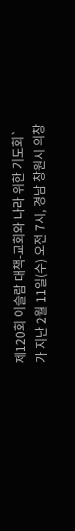제120회 이슬람 대책-교회와 나라 위한 기도회`가 지난 2월 11일(수) 오전 7시, 경남 창원시 의창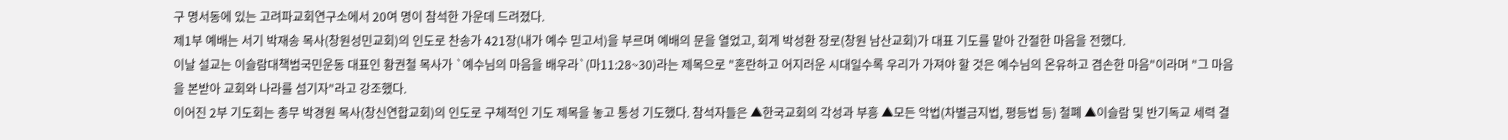구 명서동에 있는 고려파교회연구소에서 20여 명이 참석한 가운데 드려졌다.
제1부 예배는 서기 박재송 목사(창원성민교회)의 인도로 찬송가 421장(내가 예수 믿고서)을 부르며 예배의 문을 열었고, 회계 박성환 장로(창원 남산교회)가 대표 기도를 맡아 간절한 마음을 전했다.
이날 설교는 이슬람대책범국민운동 대표인 황권철 목사가 `예수님의 마음을 배우라`(마11:28~30)라는 제목으로 "혼란하고 어지러운 시대일수록 우리가 가져야 할 것은 예수님의 온유하고 겸손한 마음"이라며 "그 마음을 본받아 교회와 나라를 섬기자"라고 강조했다.
이어진 2부 기도회는 총무 박경원 목사(창신연합교회)의 인도로 구체적인 기도 제목을 놓고 통성 기도했다. 참석자들은 ▲한국교회의 각성과 부흥 ▲모든 악법(차별금지법, 평등법 등) 철폐 ▲이슬람 및 반기독교 세력 결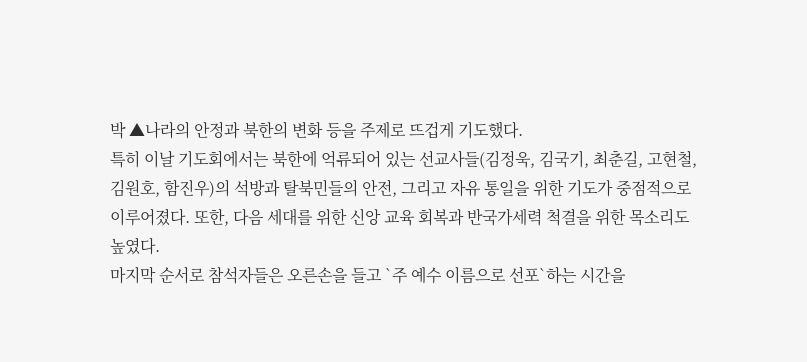박 ▲나라의 안정과 북한의 변화 등을 주제로 뜨겁게 기도했다.
특히 이날 기도회에서는 북한에 억류되어 있는 선교사들(김정욱, 김국기, 최춘길, 고현철, 김원호, 함진우)의 석방과 탈북민들의 안전, 그리고 자유 통일을 위한 기도가 중점적으로 이루어졌다. 또한, 다음 세대를 위한 신앙 교육 회복과 반국가세력 척결을 위한 목소리도 높였다.
마지막 순서로 참석자들은 오른손을 들고 `주 예수 이름으로 선포`하는 시간을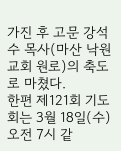가진 후 고문 강석수 목사(마산 낙원교회 원로)의 축도로 마쳤다.
한편 제121회 기도회는 3월 18일(수) 오전 7시 같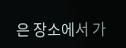은 장소에서 가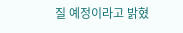질 예정이라고 밝혔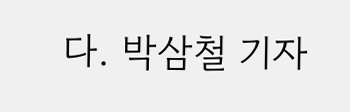다. 박삼철 기자